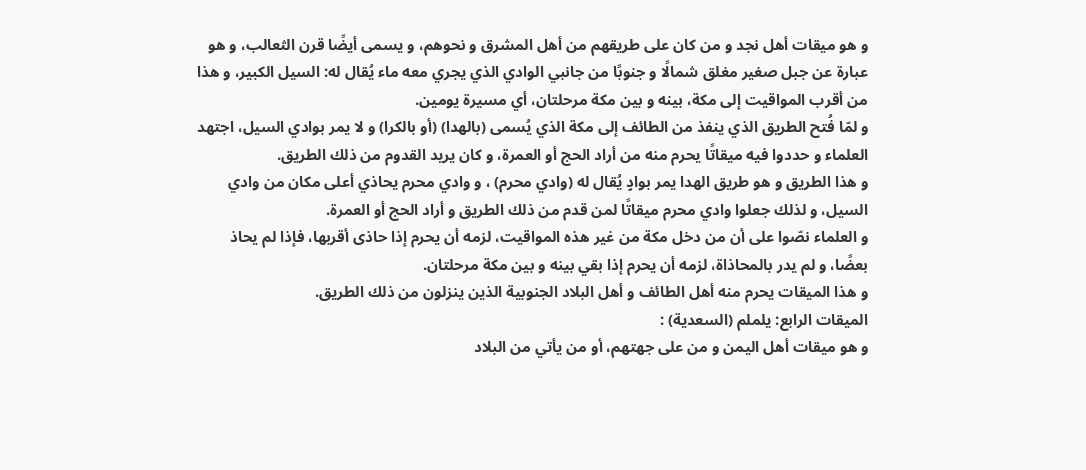و هو ميقات أهل نجد و من كان على طريقهم من أهل المشرق و نحوهم، و يسمى أيضًا قرن الثعالب، و هو عبارة عن جبل صغير مغلق شمالًا و جنوبًا من جانبي الوادي الذي يجري معه ماء يُقال له: السيل الكبير، و هذا من أقرب المواقيت إلى مكة، بينه و بين مكة مرحلتان، أي مسيرة يومين.
و لمّا فُتح الطريق الذي ينفذ من الطائف إلى مكة الذي يُسمى (بالهدا) (أو بالكرا) و لا يمر بوادي السيل، اجتهد العلماء و حددوا فيه ميقاتًا يحرم منه من أراد الحج أو العمرة، و كان يريد القدوم من ذلك الطريق.
و هذا الطريق و هو طريق الهدا يمر بوادٍ يُقال له (وادي محرم) ، و وادي محرم يحاذي أعلى مكان من وادي السيل، و لذلك جعلوا وادي محرم ميقاتًا لمن قدم من ذلك الطريق و أراد الحج أو العمرة.
و العلماء نصّوا على أن من دخل مكة من غير هذه المواقيت، لزمه أن يحرم إذا حاذى أقربها، فإذا لم يحاذ بعضًا، و لم يدر بالمحاذاة، لزمه أن يحرم إذا بقي بينه و بين مكة مرحلتان.
و هذا الميقات يحرم منه أهل الطائف و أهل البلاد الجنوبية الذين ينزلون من ذلك الطريق.
الميقات الرابع: يلملم (السعدية) :
و هو ميقات أهل اليمن و من على جهتهم، أو من يأتي من البلاد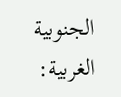الجنوبية الغربية: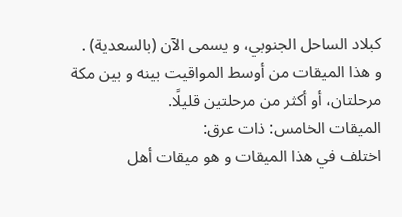كبلاد الساحل الجنوبي، و يسمى الآن (بالسعدية) .
و هذا الميقات من أوسط المواقيت بينه و بين مكة مرحلتان، أو أكثر من مرحلتين قليلًا.
الميقات الخامس: ذات عرق:
اختلف في هذا الميقات و هو ميقات أهل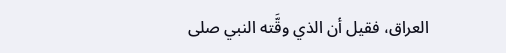العراق، فقيل أن الذي وقَّته النبي صلى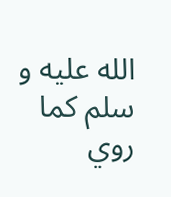الله عليه و سلم كما روي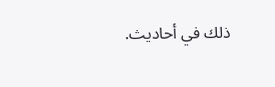ذلك في أحاديث.